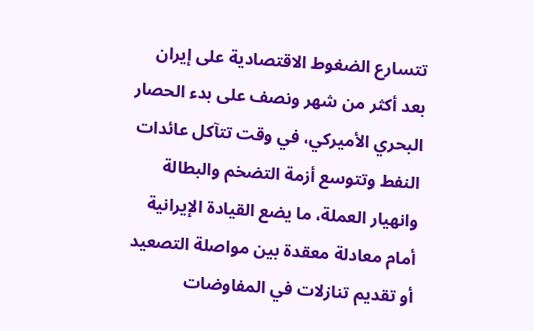تتسارع الضغوط الاقتصادية على إيران بعد أكثر من شهر ونصف على بدء الحصار البحري الأميركي، في وقت تتآكل عائدات النفط وتتوسع أزمة التضخم والبطالة وانهيار العملة، ما يضع القيادة الإيرانية أمام معادلة معقدة بين مواصلة التصعيد أو تقديم تنازلات في المفاوضات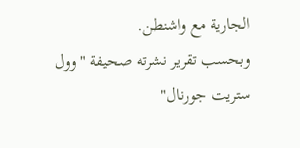الجارية مع واشنطن.
وبحسب تقرير نشرته صحيفة "وول ستريت جورنال"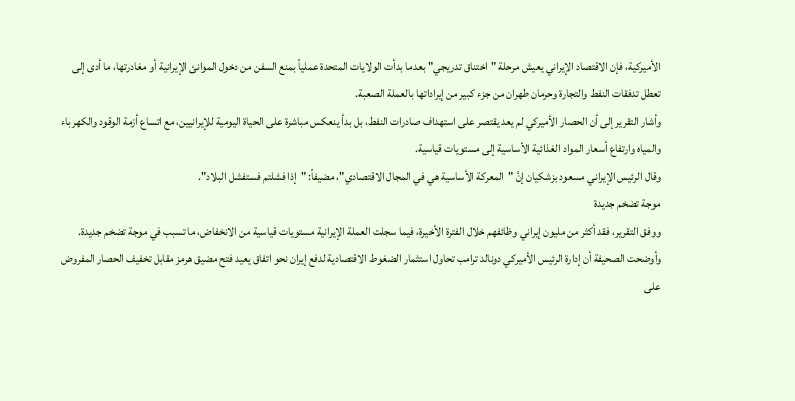الأميركية، فإن الاقتصاد الإيراني يعيش مرحلة "اختناق تدريجي" بعدما بدأت الولايات المتحدة عملياً بمنع السفن من دخول الموانئ الإيرانية أو مغادرتها، ما أدى إلى تعطل تدفقات النفط والتجارة وحرمان طهران من جزء كبير من إيراداتها بالعملة الصعبة.
وأشار التقرير إلى أن الحصار الأميركي لم يعد يقتصر على استهداف صادرات النفط، بل بدأ ينعكس مباشرة على الحياة اليومية للإيرانيين، مع اتساع أزمة الوقود والكهرباء والمياه وارتفاع أسعار المواد الغذائية الأساسية إلى مستويات قياسية.
وقال الرئيس الإيراني مسعود بزشكيان إنَّ "المعركة الأساسية هي في المجال الاقتصادي"، مضيفاً: "إذا فشلتم فستفشل البلاد".
موجة تضخم جديدة
ووفق التقرير، فقد أكثر من مليون إيراني وظائفهم خلال الفترة الأخيرة، فيما سجلت العملة الإيرانية مستويات قياسية من الانخفاض، ما تسبب في موجة تضخم جديدة.
وأوضحت الصحيفة أن إدارة الرئيس الأميركي دونالد ترامب تحاول استثمار الضغوط الاقتصادية لدفع إيران نحو اتفاق يعيد فتح مضيق هرمز مقابل تخفيف الحصار المفروض على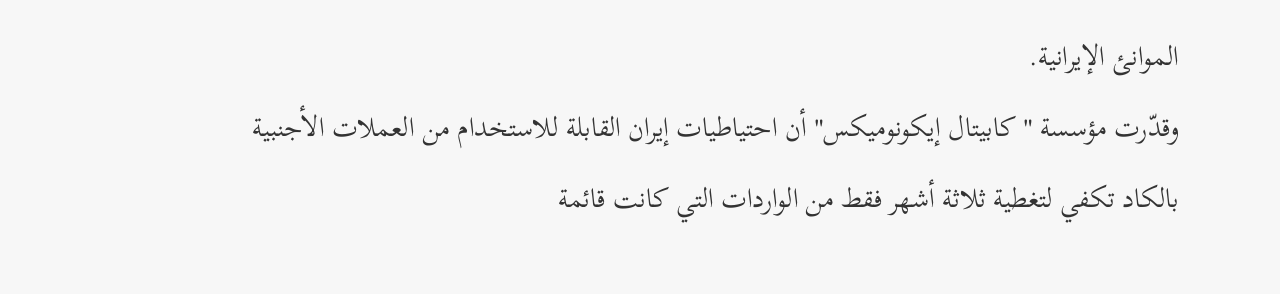الموانئ الإيرانية.
وقدّرت مؤسسة "كابيتال إيكونوميكس" أن احتياطيات إيران القابلة للاستخدام من العملات الأجنبية بالكاد تكفي لتغطية ثلاثة أشهر فقط من الواردات التي كانت قائمة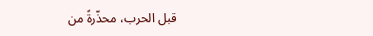قبل الحرب، محذّرةً من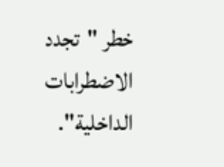خطر "تجدد الاضطرابات الداخلية".